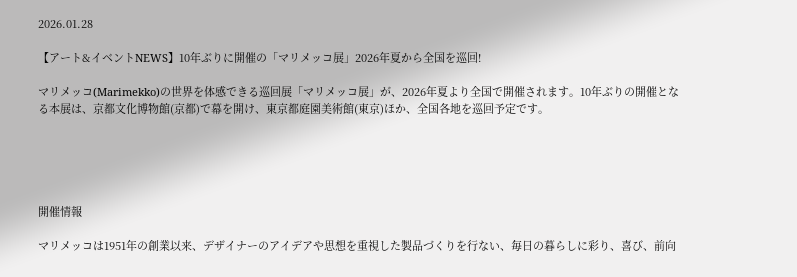2026.01.28

【アート&イベントNEWS】10年ぶりに開催の「マリメッコ展」2026年夏から全国を巡回!

マリメッコ(Marimekko)の世界を体感できる巡回展「マリメッコ展」が、2026年夏より全国で開催されます。10年ぶりの開催となる本展は、京都文化博物館(京都)で幕を開け、東京都庭園美術館(東京)ほか、全国各地を巡回予定です。





開催情報

マリメッコは1951年の創業以来、デザイナーのアイデアや思想を重視した製品づくりを行ない、毎日の暮らしに彩り、喜び、前向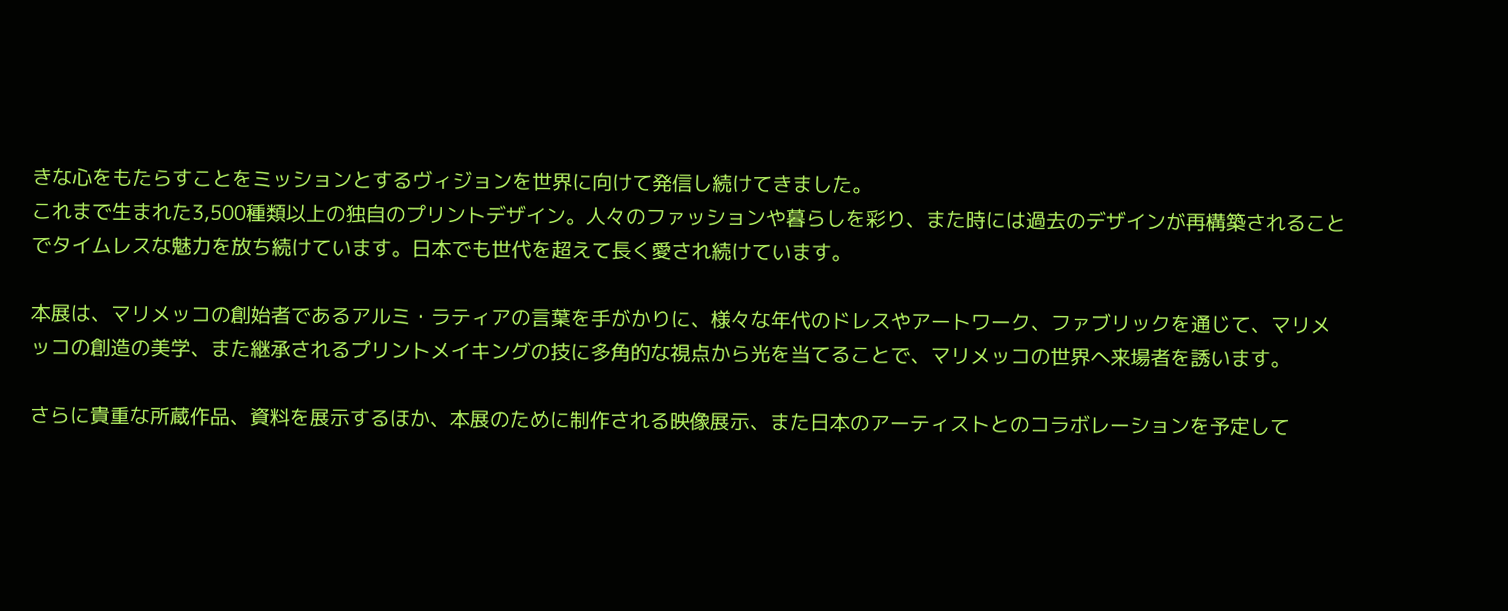きな心をもたらすことをミッションとするヴィジョンを世界に向けて発信し続けてきました。
これまで生まれた3,500種類以上の独自のプリントデザイン。人々のファッションや暮らしを彩り、また時には過去のデザインが再構築されることでタイムレスな魅力を放ち続けています。日本でも世代を超えて長く愛され続けています。

本展は、マリメッコの創始者であるアルミ・ラティアの言葉を手がかりに、様々な年代のドレスやアートワーク、ファブリックを通じて、マリメッコの創造の美学、また継承されるプリントメイキングの技に多角的な視点から光を当てることで、マリメッコの世界へ来場者を誘います。

さらに貴重な所蔵作品、資料を展示するほか、本展のために制作される映像展示、また日本のアーティストとのコラボレーションを予定して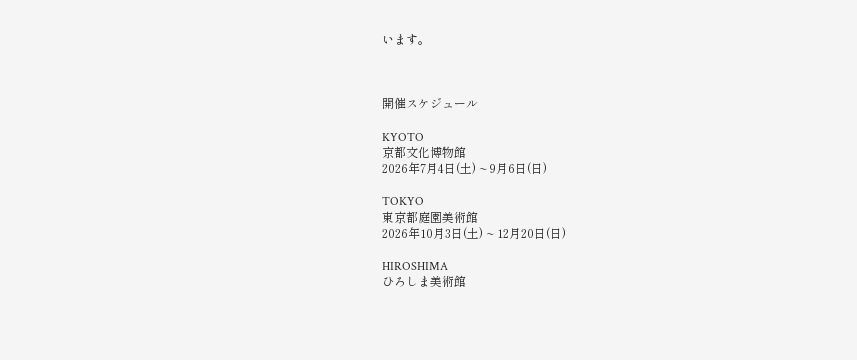います。



開催スケジュール

KYOTO
京都文化博物館
2026年7月4日(土) ~ 9月6日(日)

TOKYO
東京都庭園美術館
2026年10月3日(土) ~ 12月20日(日)

HIROSHIMA
ひろしま美術館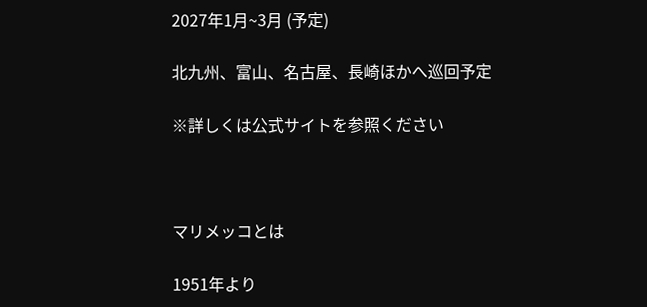2027年1月~3月 (予定)

北九州、富山、名古屋、長崎ほかへ巡回予定

※詳しくは公式サイトを参照ください



マリメッコとは

1951年より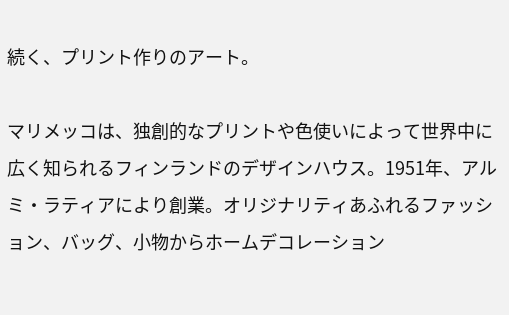続く、プリント作りのアート。

マリメッコは、独創的なプリントや色使いによって世界中に広く知られるフィンランドのデザインハウス。1951年、アルミ・ラティアにより創業。オリジナリティあふれるファッション、バッグ、小物からホームデコレーション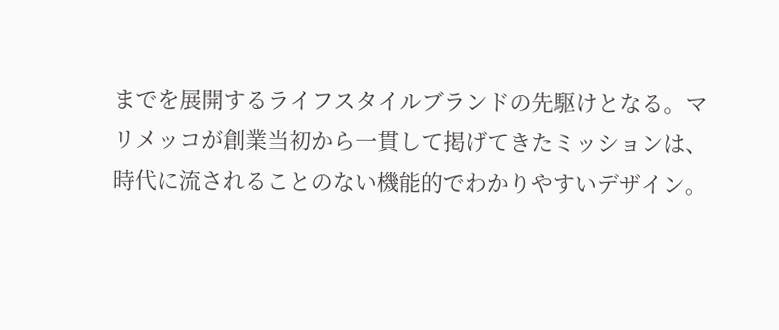までを展開するライフスタイルブランドの先駆けとなる。マリメッコが創業当初から一貫して掲げてきたミッションは、時代に流されることのない機能的でわかりやすいデザイン。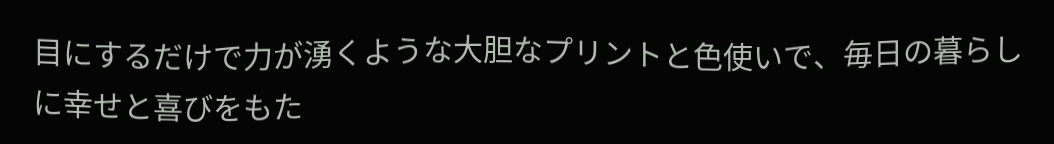目にするだけで力が湧くような大胆なプリントと色使いで、毎日の暮らしに幸せと喜びをもた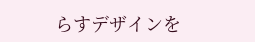らすデザインを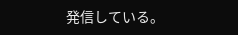発信している。